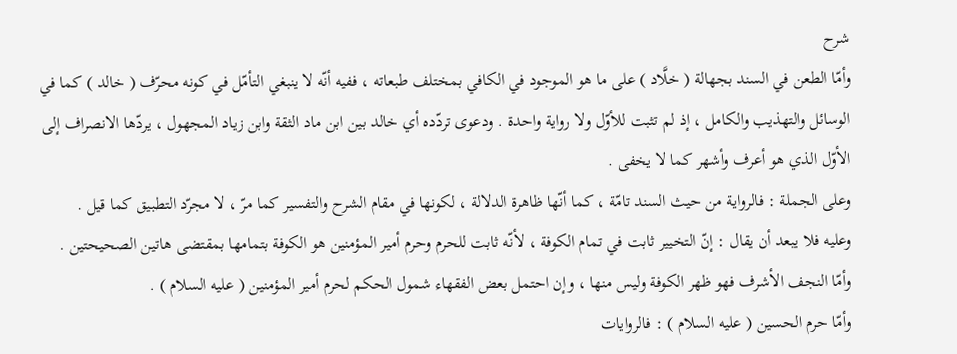شرح
وأمّا الطعن في السند بجهالة ( خلَّاد ) على ما هو الموجود في الكافي بمختلف طبعاته ، ففيه أنّه لا ينبغي التأمّل في كونه محرّف ( خالد ) كما في الوسائل والتهذيب والكامل ، إذ لم تثبت للأوّل ولا رواية واحدة . ودعوى تردّده أي خالد بين ابن ماد الثقة وابن زياد المجهول ، يردّها الانصراف إلى الأوّل الذي هو أعرف وأشهر كما لا يخفى .
وعلى الجملة : فالرواية من حيث السند تامّة ، كما أنّها ظاهرة الدلالة ، لكونها في مقام الشرح والتفسير كما مرّ ، لا مجرّد التطبيق كما قيل .
وعليه فلا يبعد أن يقال : إنّ التخيير ثابت في تمام الكوفة ، لأنّه ثابت للحرم وحرم أمير المؤمنين هو الكوفة بتمامها بمقتضى هاتين الصحيحتين .
وأمّا النجف الأشرف فهو ظهر الكوفة وليس منها ، وإن احتمل بعض الفقهاء شمول الحكم لحرم أمير المؤمنين ( عليه السلام ) .
وأمّا حرم الحسين ( عليه السلام ) : فالروايات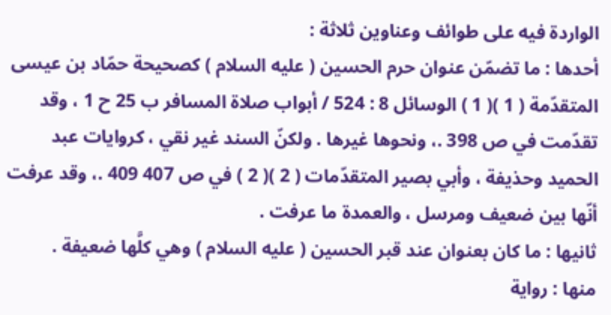الواردة فيه على طوائف وعناوين ثلاثة :
أحدها : ما تضمّن عنوان حرم الحسين ( عليه السلام ) كصحيحة حمّاد بن عيسى المتقدّمة ( 1 )( 1 ) الوسائل 8 : 524 / أبواب صلاة المسافر ب 25 ح 1 ، وقد تقدّمت في ص 398 .، ونحوها غيرها . ولكنّ السند غير نقي ، كروايات عبد الحميد وحذيفة ، وأبي بصير المتقدّمات ( 2 )( 2 ) في ص 407 409 .، وقد عرفت أنّها بين ضعيف ومرسل ، والعمدة ما عرفت .
ثانيها : ما كان بعنوان عند قبر الحسين ( عليه السلام ) وهي كلَّها ضعيفة .
منها : رواية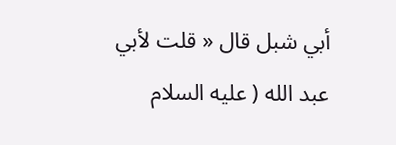أبي شبل قال « قلت لأبي عبد الله ( عليه السلام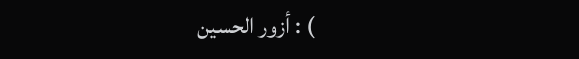) : أزور الحسين